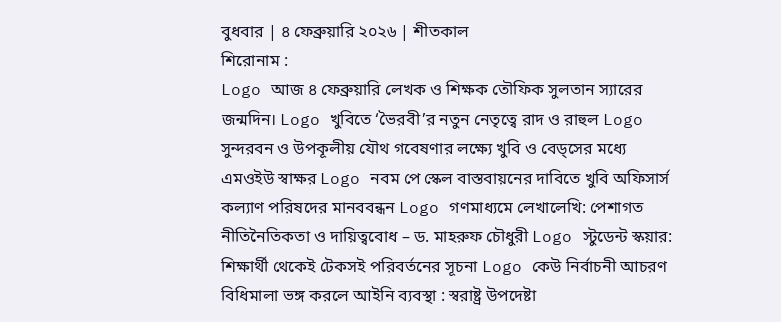বুধবার | ৪ ফেব্রুয়ারি ২০২৬ | শীতকাল
শিরোনাম :
Logo আজ ৪ ফেব্রুয়ারি লেখক ও শিক্ষক তৌফিক সুলতান স্যারের জন্মদিন। Logo খুবিতে ‘ভৈরবী’র নতুন নেতৃত্বে রাদ ও রাহুল Logo সুন্দরবন ও উপকূলীয় যৌথ গবেষণার লক্ষ্যে খুবি ও বেড্সের মধ্যে এমওইউ স্বাক্ষর Logo নবম পে স্কেল বাস্তবায়নের দাবিতে খুবি অফিসার্স কল্যাণ পরিষদের মানববন্ধন Logo গণমাধ্যমে লেখালেখি: পেশাগত নীতিনৈতিকতা ও দায়িত্ববোধ – ড. মাহরুফ চৌধুরী Logo স্টুডেন্ট স্কয়ার: শিক্ষার্থী থেকেই টেকসই পরিবর্তনের সূচনা Logo কেউ নির্বাচনী আচরণ বিধিমালা ভঙ্গ করলে আইনি ব্যবস্থা : স্বরাষ্ট্র উপদেষ্টা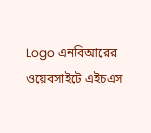Logo এনবিআরের ওয়েবসাইটে এইচএস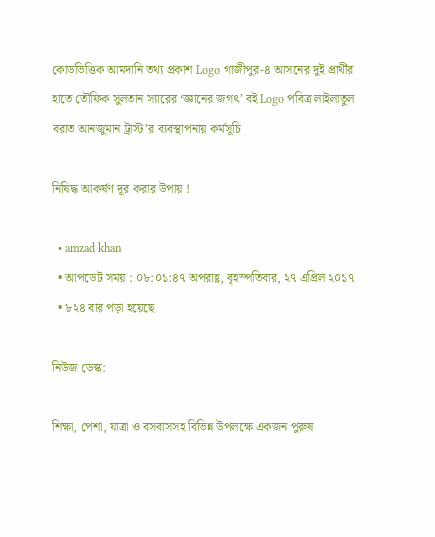কোডভিত্তিক আমদানি তথ্য প্রকাশ Logo গাজীপুর-৪ আসনের দুই প্রার্থীর হাতে তৌফিক সুলতান স্যারের ‘জ্ঞানের জগৎ’ বই Logo পবিত্র লাইলাতুল বরাত আনজুমান ট্রাস্ট’র ব্যবস্থাপনায় কর্মসূচি

নিষিদ্ধ আকর্ষণ দূর করার উপায় !

  • amzad khan
  • আপডেট সময় : ০৮:০১:৪৭ অপরাহ্ণ, বৃহস্পতিবার, ২৭ এপ্রিল ২০১৭
  • ৮২৪ বার পড়া হয়েছে

নিউজ ডেস্ক:

শিক্ষা, পেশা, যাত্রা ও বসবাসসহ বিভিন্ন উপলক্ষে একজন পুরুষ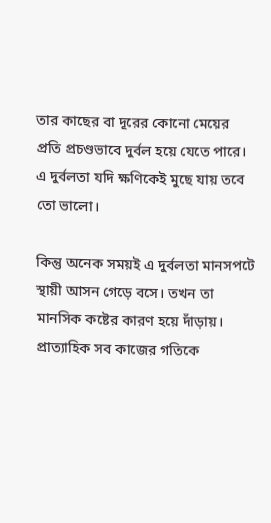তার কাছের বা দূরের কোনো মেয়ের প্রতি প্রচণ্ডভাবে দুর্বল হয়ে যেতে পারে। এ দুর্বলতা যদি ক্ষণিকেই মুছে যায় তবে তো ভালো।

কিন্তু অনেক সময়ই এ দুর্বলতা মানসপটে স্থায়ী আসন গেড়ে বসে। তখন তা মানসিক কষ্টের কারণ হয়ে দাঁড়ায়। প্রাত্যাহিক সব কাজের গতিকে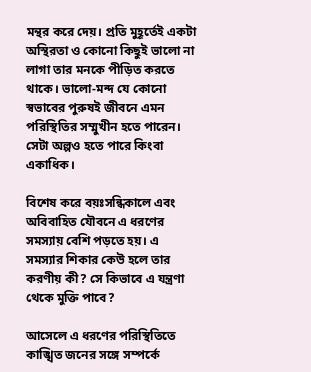মন্থর করে দেয়। প্রতি মুহূর্তেই একটা অস্থিরতা ও কোনো কিছুই ভালো না লাগা তার মনকে পীড়িত করতে থাকে। ভালো-মন্দ যে কোনো স্বভাবের পুরুষই জীবনে এমন পরিস্থিতির সম্মুখীন হতে পারেন। সেটা অল্পও হতে পারে কিংবা একাধিক।

বিশেষ করে বয়ঃসন্ধিকালে এবং অবিবাহিত যৌবনে এ ধরণের সমস্যায় বেশি পড়তে হয়। এ সমস্যার শিকার কেউ হলে তার করণীয় কী? সে কিভাবে এ যন্ত্রণা থেকে মুক্তি পাবে?

আসেলে এ ধরণের পরিস্থিতিতে কাঙ্খিত জনের সঙ্গে সম্পর্কে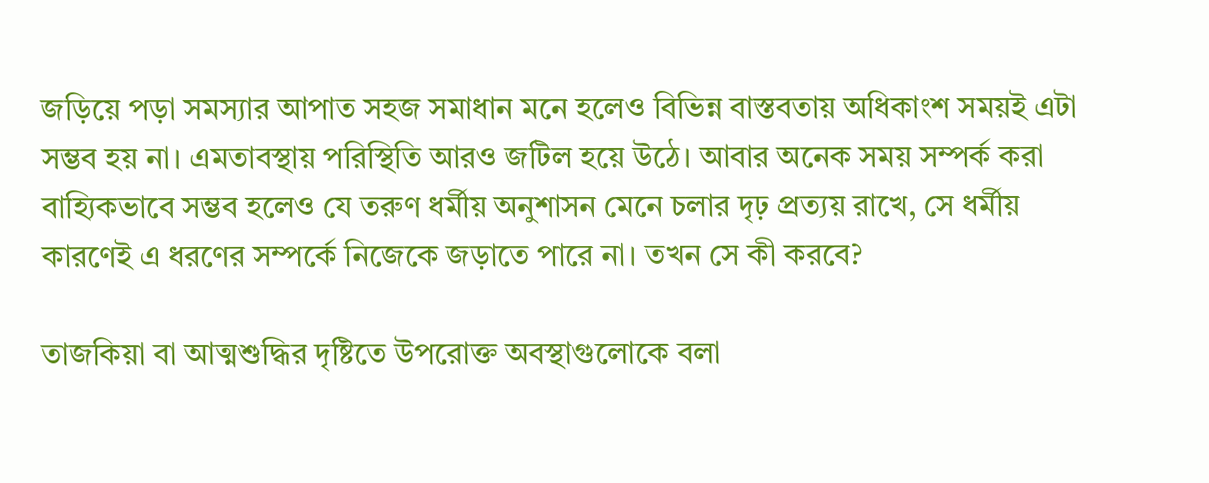জড়িয়ে পড়া সমস্যার আপাত সহজ সমাধান মনে হলেও বিভিন্ন বাস্তবতায় অধিকাংশ সময়ই এটা সম্ভব হয় না। এমতাবস্থায় পরিস্থিতি আরও জটিল হয়ে উঠে। আবার অনেক সময় সম্পর্ক করা বাহ্যিকভাবে সম্ভব হলেও যে তরুণ ধর্মীয় অনুশাসন মেনে চলার দৃঢ় প্রত্যয় রাখে, সে ধর্মীয় কারণেই এ ধরণের সম্পর্কে নিজেকে জড়াতে পারে না। তখন সে কী করবে?

তাজকিয়া বা আত্মশুদ্ধির দৃষ্টিতে উপরোক্ত অবস্থাগুলোকে বলা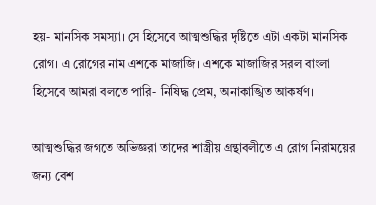হয়- মানসিক সমস্যা। সে হিসেবে আত্মশুদ্ধির দৃষ্টিতে এটা একটা মানসিক রোগ। এ রোগের নাম এশকে মাজাজি। এশকে মাজাজির সরল বাংলা হিসেবে আমরা বলতে পারি- নিষিদ্ধ প্রেম, অনাকাঙ্খিত আকর্ষণ।

আত্মশুদ্ধির জগতে অভিজ্ঞরা তাদের শাস্ত্রীয় গ্রন্থাবলীতে এ রোগ নিরাময়ের জন্য বেশ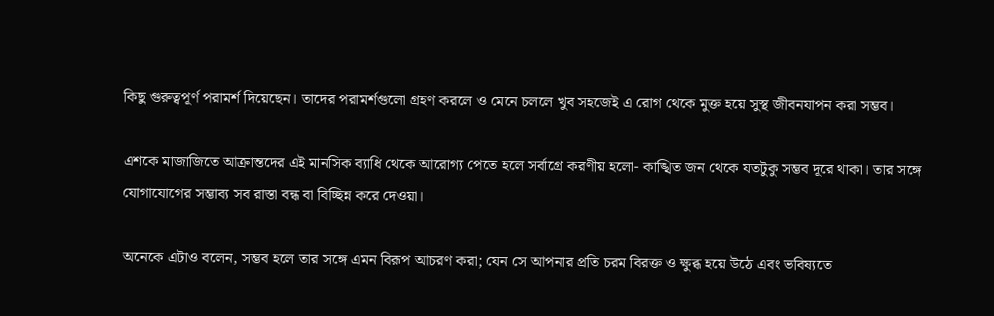কিছু গুরুত্বপূর্ণ পরামর্শ দিয়েছেন। তাদের পরামর্শগুলো গ্রহণ করলে ও মেনে চললে খুব সহজেই এ রোগ থেকে মুক্ত হয়ে সুস্থ জীবনযাপন করা সম্ভব।

এশকে মাজাজিতে আক্রান্তদের এই মানসিক ব্যাধি থেকে আরোগ্য পেতে হলে সর্বাগ্রে করণীয় হলো- কাঙ্খিত জন থেকে যতটুকু সম্ভব দূরে থাকা। তার সঙ্গে যোগাযোগের সম্ভাব্য সব রাস্তা বন্ধ বা বিচ্ছিন্ন করে দেওয়া।

অনেকে এটাও বলেন, সম্ভব হলে তার সঙ্গে এমন বিরূপ আচরণ করা; যেন সে আপনার প্রতি চরম বিরক্ত ও ক্ষুব্ধ হয়ে উঠে এবং ভবিষ্যতে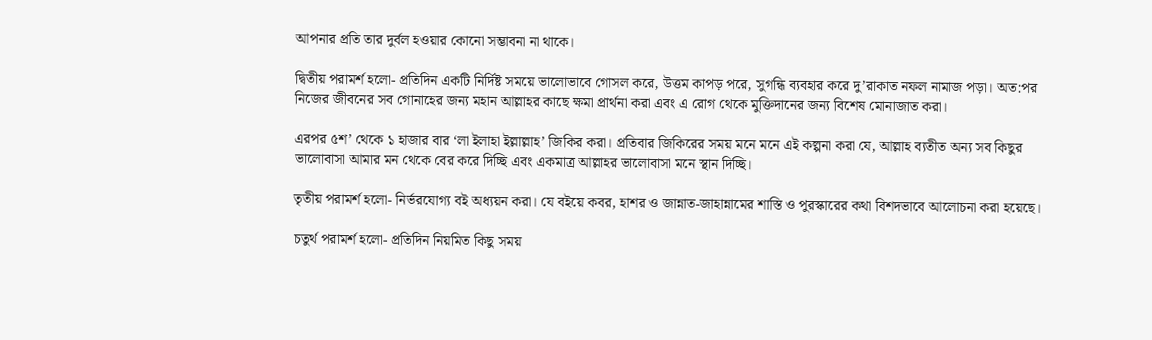আপনার প্রতি তার দুর্বল হওয়ার কোনো সম্ভাবনা না থাকে।

দ্বিতীয় পরামর্শ হলো- প্রতিদিন একটি নির্দিষ্ট সময়ে ভালোভাবে গোসল করে, উত্তম কাপড় পরে, সুগন্ধি ব্যবহার করে দু’রাকাত নফল নামাজ পড়া। অত:পর নিজের জীবনের সব গোনাহের জন্য মহান আল্লাহর কাছে ক্ষমা প্রার্থনা করা এবং এ রোগ থেকে মুক্তিদানের জন্য বিশেষ মোনাজাত করা।

এরপর ৫শ’ থেকে ১ হাজার বার ‘লা ইলাহা ইল্লাল্লাহ’ জিকির করা। প্রতিবার জিকিরের সময় মনে মনে এই কল্পনা করা যে, আল্লাহ ব্যতীত অন্য সব কিছুর ভালোবাসা আমার মন থেকে বের করে দিচ্ছি এবং একমাত্র আল্লাহর ভালোবাসা মনে স্থান দিচ্ছি।

তৃতীয় পরামর্শ হলো- নির্ভরযোগ্য বই অধ্যয়ন করা। যে বইয়ে কবর, হাশর ও জান্নাত-জাহান্নামের শাস্তি ও পুরস্কারের কথা বিশদভাবে আলোচনা করা হয়েছে।

চতুর্থ পরামর্শ হলো- প্রতিদিন নিয়মিত কিছু সময়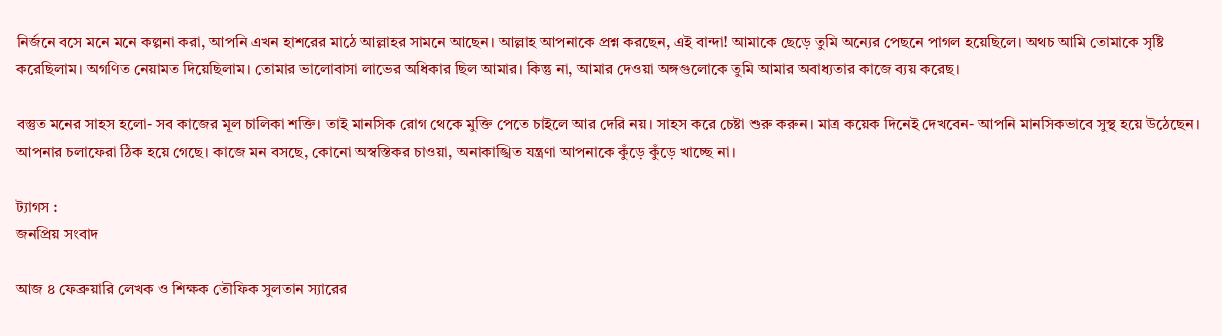নির্জনে বসে মনে মনে কল্পনা করা, আপনি এখন হাশরের মাঠে আল্লাহর সামনে আছেন। আল্লাহ আপনাকে প্রশ্ন করছেন, এই বান্দা! আমাকে ছেড়ে তুমি অন্যের পেছনে পাগল হয়েছিলে। অথচ আমি তোমাকে সৃষ্টি করেছিলাম। অগণিত নেয়ামত দিয়েছিলাম। তোমার ভালোবাসা লাভের অধিকার ছিল আমার। কিন্তু না, আমার দেওয়া অঙ্গগুলোকে তুমি আমার অবাধ্যতার কাজে ব্যয় করেছ।

বস্তুত মনের সাহস হলো- সব কাজের মূল চালিকা শক্তি। তাই মানসিক রোগ থেকে মুক্তি পেতে চাইলে আর দেরি নয়। সাহস করে চেষ্টা শুরু করুন। মাত্র কয়েক দিনেই দেখবেন- আপনি মানসিকভাবে সুস্থ হয়ে উঠেছেন। আপনার চলাফেরা ঠিক হয়ে গেছে। কাজে মন বসছে, কোনো অস্বস্তিকর চাওয়া, অনাকাঙ্খিত যন্ত্রণা আপনাকে কুঁড়ে কুঁড়ে খাচ্ছে না।

ট্যাগস :
জনপ্রিয় সংবাদ

আজ ৪ ফেব্রুয়ারি লেখক ও শিক্ষক তৌফিক সুলতান স্যারের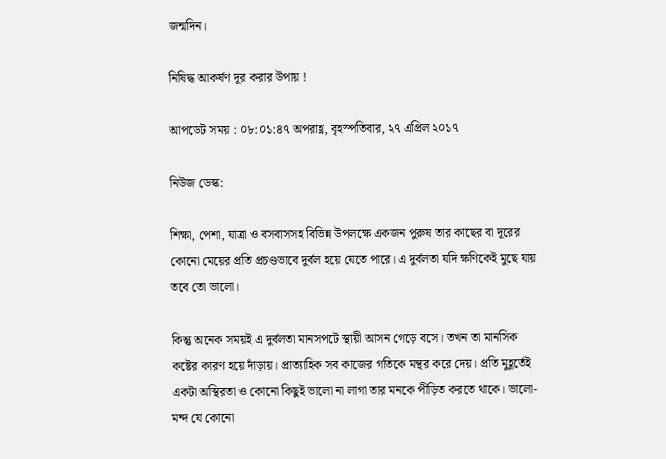জন্মদিন।

নিষিদ্ধ আকর্ষণ দূর করার উপায় !

আপডেট সময় : ০৮:০১:৪৭ অপরাহ্ণ, বৃহস্পতিবার, ২৭ এপ্রিল ২০১৭

নিউজ ডেস্ক:

শিক্ষা, পেশা, যাত্রা ও বসবাসসহ বিভিন্ন উপলক্ষে একজন পুরুষ তার কাছের বা দূরের কোনো মেয়ের প্রতি প্রচণ্ডভাবে দুর্বল হয়ে যেতে পারে। এ দুর্বলতা যদি ক্ষণিকেই মুছে যায় তবে তো ভালো।

কিন্তু অনেক সময়ই এ দুর্বলতা মানসপটে স্থায়ী আসন গেড়ে বসে। তখন তা মানসিক কষ্টের কারণ হয়ে দাঁড়ায়। প্রাত্যাহিক সব কাজের গতিকে মন্থর করে দেয়। প্রতি মুহূর্তেই একটা অস্থিরতা ও কোনো কিছুই ভালো না লাগা তার মনকে পীড়িত করতে থাকে। ভালো-মন্দ যে কোনো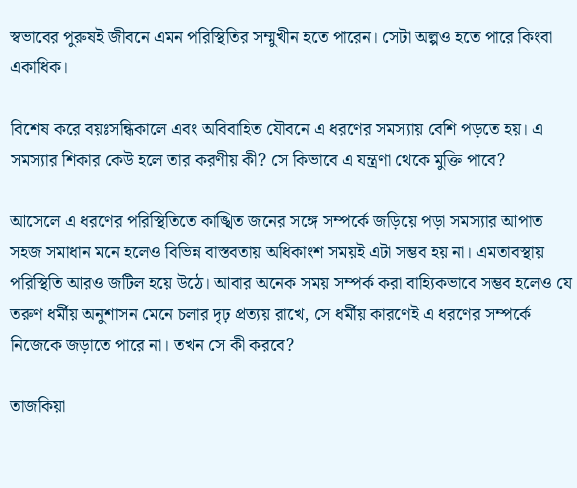স্বভাবের পুরুষই জীবনে এমন পরিস্থিতির সম্মুখীন হতে পারেন। সেটা অল্পও হতে পারে কিংবা একাধিক।

বিশেষ করে বয়ঃসন্ধিকালে এবং অবিবাহিত যৌবনে এ ধরণের সমস্যায় বেশি পড়তে হয়। এ সমস্যার শিকার কেউ হলে তার করণীয় কী? সে কিভাবে এ যন্ত্রণা থেকে মুক্তি পাবে?

আসেলে এ ধরণের পরিস্থিতিতে কাঙ্খিত জনের সঙ্গে সম্পর্কে জড়িয়ে পড়া সমস্যার আপাত সহজ সমাধান মনে হলেও বিভিন্ন বাস্তবতায় অধিকাংশ সময়ই এটা সম্ভব হয় না। এমতাবস্থায় পরিস্থিতি আরও জটিল হয়ে উঠে। আবার অনেক সময় সম্পর্ক করা বাহ্যিকভাবে সম্ভব হলেও যে তরুণ ধর্মীয় অনুশাসন মেনে চলার দৃঢ় প্রত্যয় রাখে, সে ধর্মীয় কারণেই এ ধরণের সম্পর্কে নিজেকে জড়াতে পারে না। তখন সে কী করবে?

তাজকিয়া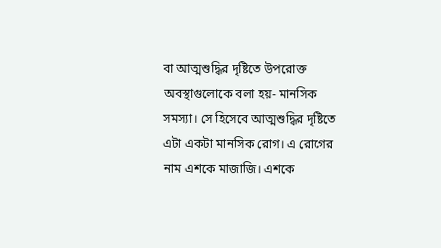বা আত্মশুদ্ধির দৃষ্টিতে উপরোক্ত অবস্থাগুলোকে বলা হয়- মানসিক সমস্যা। সে হিসেবে আত্মশুদ্ধির দৃষ্টিতে এটা একটা মানসিক রোগ। এ রোগের নাম এশকে মাজাজি। এশকে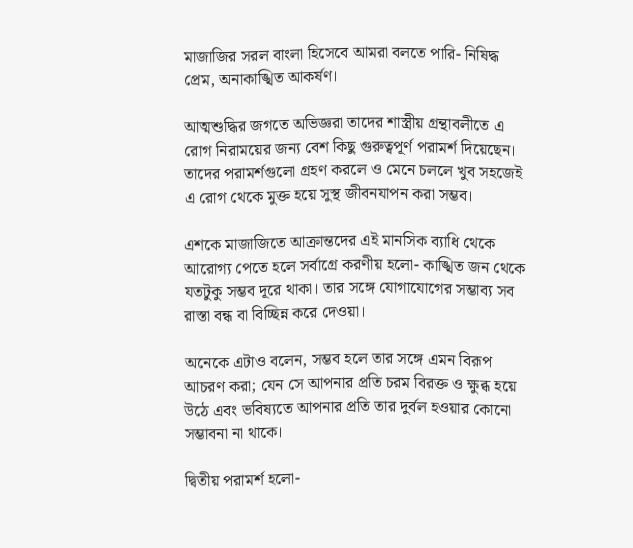মাজাজির সরল বাংলা হিসেবে আমরা বলতে পারি- নিষিদ্ধ প্রেম, অনাকাঙ্খিত আকর্ষণ।

আত্মশুদ্ধির জগতে অভিজ্ঞরা তাদের শাস্ত্রীয় গ্রন্থাবলীতে এ রোগ নিরাময়ের জন্য বেশ কিছু গুরুত্বপূর্ণ পরামর্শ দিয়েছেন। তাদের পরামর্শগুলো গ্রহণ করলে ও মেনে চললে খুব সহজেই এ রোগ থেকে মুক্ত হয়ে সুস্থ জীবনযাপন করা সম্ভব।

এশকে মাজাজিতে আক্রান্তদের এই মানসিক ব্যাধি থেকে আরোগ্য পেতে হলে সর্বাগ্রে করণীয় হলো- কাঙ্খিত জন থেকে যতটুকু সম্ভব দূরে থাকা। তার সঙ্গে যোগাযোগের সম্ভাব্য সব রাস্তা বন্ধ বা বিচ্ছিন্ন করে দেওয়া।

অনেকে এটাও বলেন, সম্ভব হলে তার সঙ্গে এমন বিরূপ আচরণ করা; যেন সে আপনার প্রতি চরম বিরক্ত ও ক্ষুব্ধ হয়ে উঠে এবং ভবিষ্যতে আপনার প্রতি তার দুর্বল হওয়ার কোনো সম্ভাবনা না থাকে।

দ্বিতীয় পরামর্শ হলো-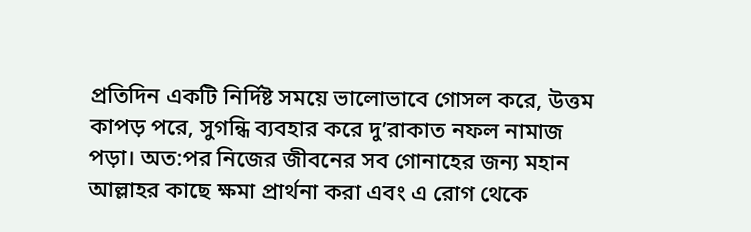প্রতিদিন একটি নির্দিষ্ট সময়ে ভালোভাবে গোসল করে, উত্তম কাপড় পরে, সুগন্ধি ব্যবহার করে দু’রাকাত নফল নামাজ পড়া। অত:পর নিজের জীবনের সব গোনাহের জন্য মহান আল্লাহর কাছে ক্ষমা প্রার্থনা করা এবং এ রোগ থেকে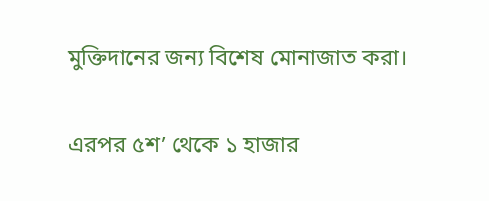মুক্তিদানের জন্য বিশেষ মোনাজাত করা।

এরপর ৫শ’ থেকে ১ হাজার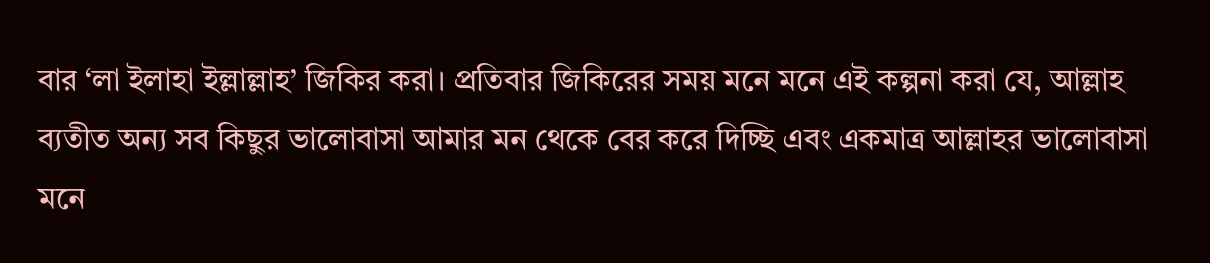বার ‘লা ইলাহা ইল্লাল্লাহ’ জিকির করা। প্রতিবার জিকিরের সময় মনে মনে এই কল্পনা করা যে, আল্লাহ ব্যতীত অন্য সব কিছুর ভালোবাসা আমার মন থেকে বের করে দিচ্ছি এবং একমাত্র আল্লাহর ভালোবাসা মনে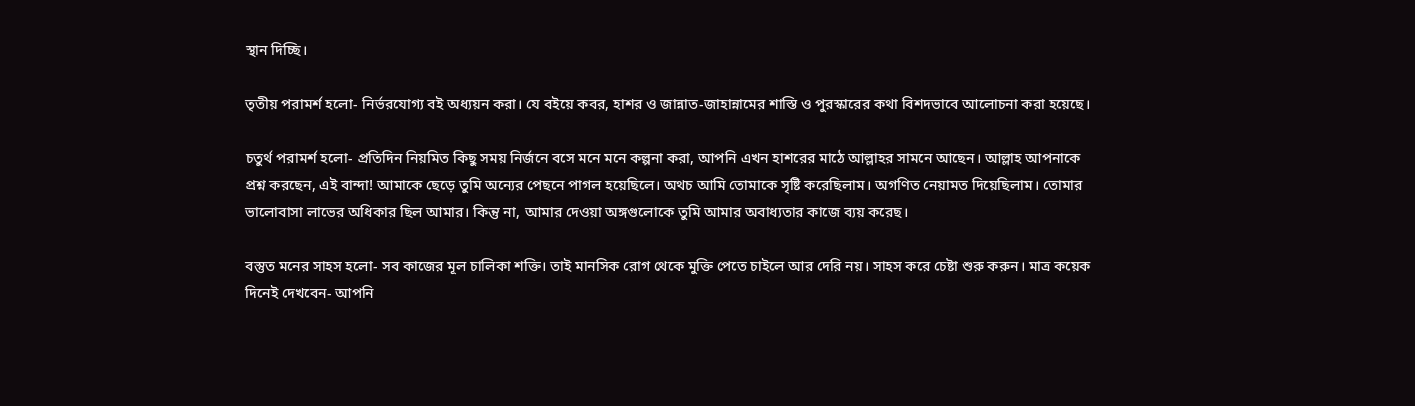স্থান দিচ্ছি।

তৃতীয় পরামর্শ হলো- নির্ভরযোগ্য বই অধ্যয়ন করা। যে বইয়ে কবর, হাশর ও জান্নাত-জাহান্নামের শাস্তি ও পুরস্কারের কথা বিশদভাবে আলোচনা করা হয়েছে।

চতুর্থ পরামর্শ হলো- প্রতিদিন নিয়মিত কিছু সময় নির্জনে বসে মনে মনে কল্পনা করা, আপনি এখন হাশরের মাঠে আল্লাহর সামনে আছেন। আল্লাহ আপনাকে প্রশ্ন করছেন, এই বান্দা! আমাকে ছেড়ে তুমি অন্যের পেছনে পাগল হয়েছিলে। অথচ আমি তোমাকে সৃষ্টি করেছিলাম। অগণিত নেয়ামত দিয়েছিলাম। তোমার ভালোবাসা লাভের অধিকার ছিল আমার। কিন্তু না, আমার দেওয়া অঙ্গগুলোকে তুমি আমার অবাধ্যতার কাজে ব্যয় করেছ।

বস্তুত মনের সাহস হলো- সব কাজের মূল চালিকা শক্তি। তাই মানসিক রোগ থেকে মুক্তি পেতে চাইলে আর দেরি নয়। সাহস করে চেষ্টা শুরু করুন। মাত্র কয়েক দিনেই দেখবেন- আপনি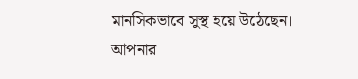মানসিকভাবে সুস্থ হয়ে উঠেছেন। আপনার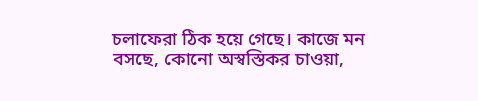চলাফেরা ঠিক হয়ে গেছে। কাজে মন বসছে, কোনো অস্বস্তিকর চাওয়া,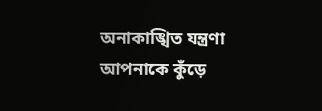অনাকাঙ্খিত যন্ত্রণা আপনাকে কুঁড়ে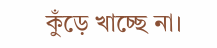কুঁড়ে খাচ্ছে না।